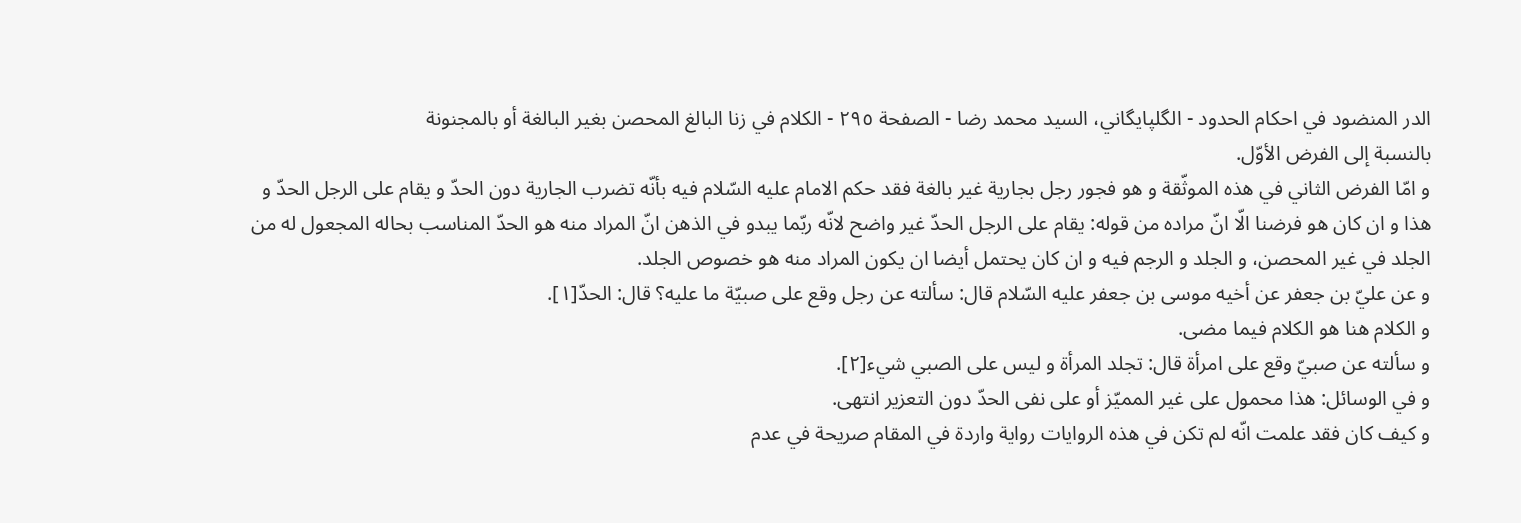الدر المنضود في احكام الحدود - الگلپايگاني، السيد محمد رضا - الصفحة ٢٩٥ - الكلام في زنا البالغ المحصن بغير البالغة أو بالمجنونة
بالنسبة إلى الفرض الأوّل.
و امّا الفرض الثاني في هذه الموثّقة و هو فجور رجل بجارية غير بالغة فقد حكم الامام عليه السّلام فيه بأنّه تضرب الجارية دون الحدّ و يقام على الرجل الحدّ و هذا و ان كان هو فرضنا الّا انّ مراده من قوله: يقام على الرجل الحدّ غير واضح لانّه ربّما يبدو في الذهن انّ المراد منه هو الحدّ المناسب بحاله المجعول له من الجلد في غير المحصن، و الجلد و الرجم فيه و ان كان يحتمل أيضا ان يكون المراد منه هو خصوص الجلد.
و عن عليّ بن جعفر عن أخيه موسى بن جعفر عليه السّلام قال: سألته عن رجل وقع على صبيّة ما عليه؟ قال: الحدّ[١].
و الكلام هنا هو الكلام فيما مضى.
و سألته عن صبيّ وقع على امرأة قال: تجلد المرأة و ليس على الصبي شيء[٢].
و في الوسائل: هذا محمول على غير المميّز أو على نفى الحدّ دون التعزير انتهى.
و كيف كان فقد علمت انّه لم تكن في هذه الروايات رواية واردة في المقام صريحة في عدم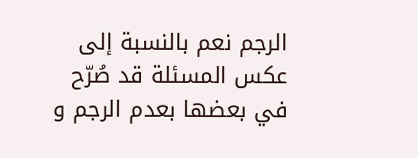الرجم نعم بالنسبة إلى عكس المسئلة قد صُرّح في بعضها بعدم الرجم و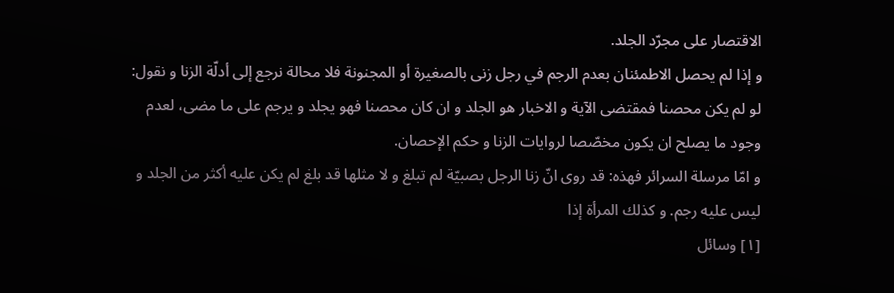الاقتصار على مجرّد الجلد.
و إذا لم يحصل الاطمئنان بعدم الرجم في رجل زنى بالصغيرة أو المجنونة فلا محالة نرجع إلى أدلّة الزنا و نقول: لو لم يكن محصنا فمقتضى الآية و الاخبار هو الجلد و ان كان محصنا فهو يجلد و يرجم على ما مضى، لعدم وجود ما يصلح ان يكون مخصّصا لروايات الزنا و حكم الإحصان.
و امّا مرسلة السرائر فهذه: قد روى انّ زنا الرجل بصبيّة لم تبلغ و لا مثلها قد بلغ لم يكن عليه أكثر من الجلد و ليس عليه رجم. و كذلك المرأة إذا
[١] وسائل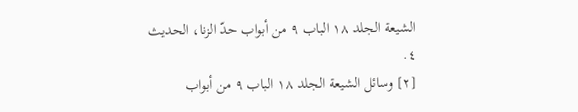الشيعة الجلد ١٨ الباب ٩ من أبواب حدّ الزنا، الحديث ٤.
[٢] وسائل الشيعة الجلد ١٨ الباب ٩ من أبواب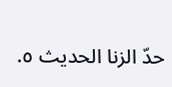حدّ الزنا الحديث ٥.